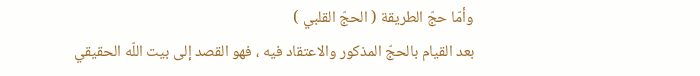وأمّا حجّ الطريقة ( الحجّ القلبي )
بعد القيام بالحجّ المذكور والاعتقاد فيه ، فهو القصد إلى بيت اللّه الحقيقي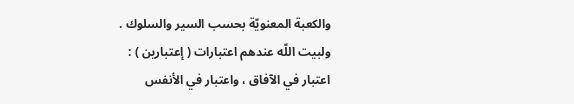والكعبة المعنويّة بحسب السير والسلوك .
ولبيت اللّه عندهم اعتبارات ( إعتبارين ) :
اعتبار في الآفاق ، واعتبار في الأنفس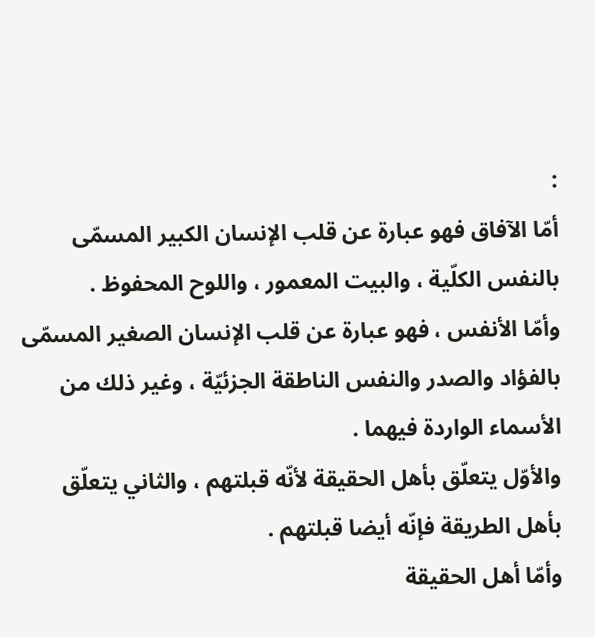:
أمّا الآفاق فهو عبارة عن قلب الإنسان الكبير المسمّى بالنفس الكلّية ، والبيت المعمور ، واللوح المحفوظ .
وأمّا الأنفس ، فهو عبارة عن قلب الإنسان الصغير المسمّى بالفؤاد والصدر والنفس الناطقة الجزئيّة ، وغير ذلك من الأسماء الواردة فيهما .
والأوّل يتعلّق بأهل الحقيقة لأنّه قبلتهم ، والثاني يتعلّق بأهل الطريقة فإنّه أيضا قبلتهم .
وأمّا أهل الحقيقة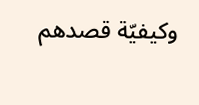وكيفيّة قصدهم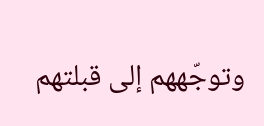وتوجّههم إلى قبلتهم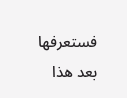فستعرفها بعد هذا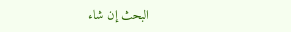البحث إن شاء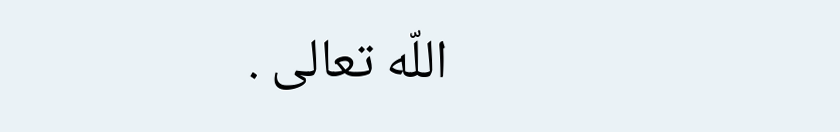اللّه تعالى .